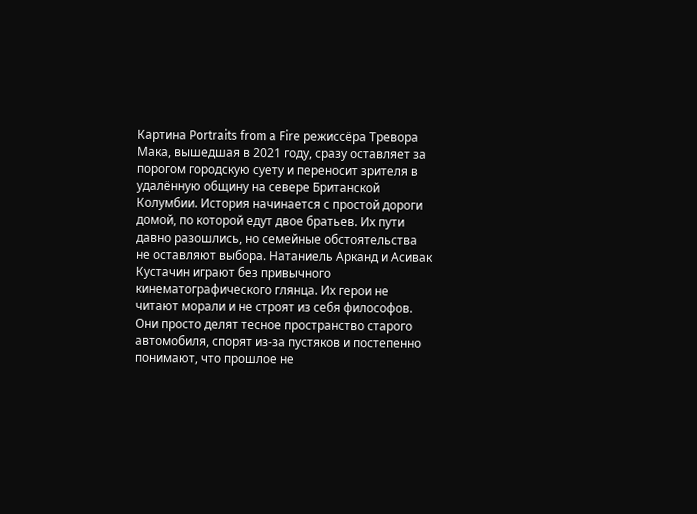Картина Portraits from a Fire режиссёра Тревора Мака, вышедшая в 2021 году, сразу оставляет за порогом городскую суету и переносит зрителя в удалённую общину на севере Британской Колумбии. История начинается с простой дороги домой, по которой едут двое братьев. Их пути давно разошлись, но семейные обстоятельства не оставляют выбора. Натаниель Арканд и Асивак Кустачин играют без привычного кинематографического глянца. Их герои не читают морали и не строят из себя философов. Они просто делят тесное пространство старого автомобиля, спорят из-за пустяков и постепенно понимают, что прошлое не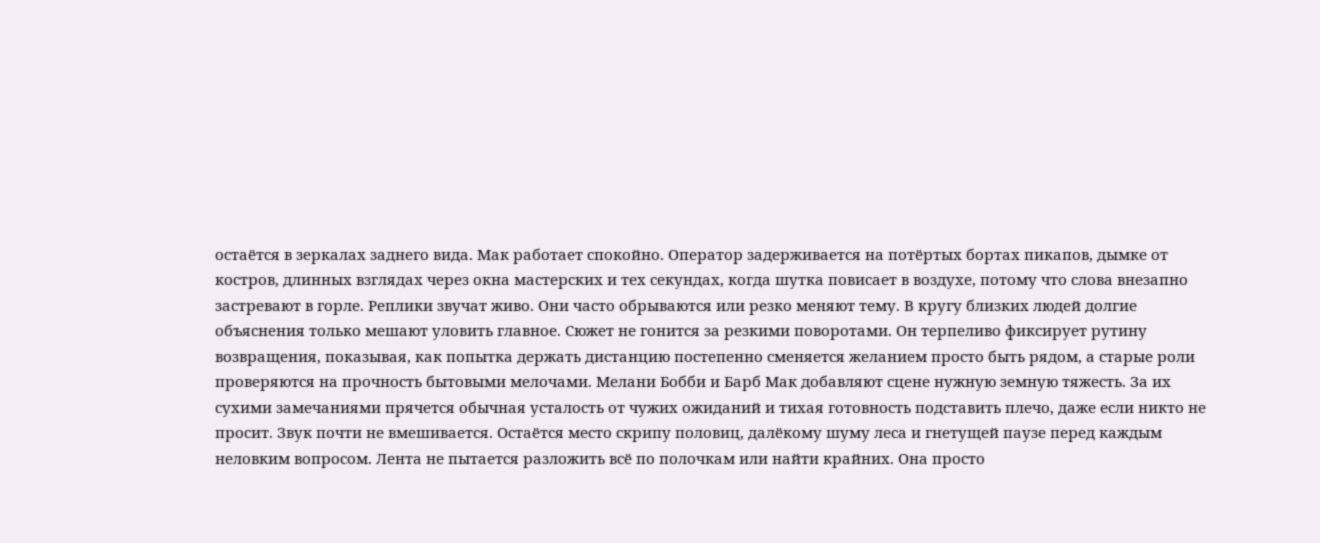остаётся в зеркалах заднего вида. Мак работает спокойно. Оператор задерживается на потёртых бортах пикапов, дымке от костров, длинных взглядах через окна мастерских и тех секундах, когда шутка повисает в воздухе, потому что слова внезапно застревают в горле. Реплики звучат живо. Они часто обрываются или резко меняют тему. В кругу близких людей долгие объяснения только мешают уловить главное. Сюжет не гонится за резкими поворотами. Он терпеливо фиксирует рутину возвращения, показывая, как попытка держать дистанцию постепенно сменяется желанием просто быть рядом, а старые роли проверяются на прочность бытовыми мелочами. Мелани Бобби и Барб Мак добавляют сцене нужную земную тяжесть. За их сухими замечаниями прячется обычная усталость от чужих ожиданий и тихая готовность подставить плечо, даже если никто не просит. Звук почти не вмешивается. Остаётся место скрипу половиц, далёкому шуму леса и гнетущей паузе перед каждым неловким вопросом. Лента не пытается разложить всё по полочкам или найти крайних. Она просто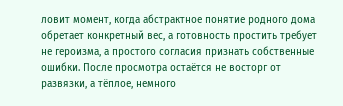ловит момент, когда абстрактное понятие родного дома обретает конкретный вес, а готовность простить требует не героизма, а простого согласия признать собственные ошибки. После просмотра остаётся не восторг от развязки, а тёплое, немного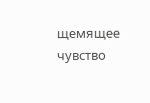щемящее чувство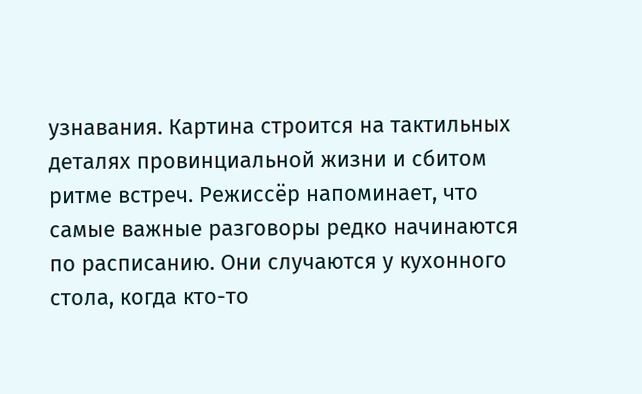узнавания. Картина строится на тактильных деталях провинциальной жизни и сбитом ритме встреч. Режиссёр напоминает, что самые важные разговоры редко начинаются по расписанию. Они случаются у кухонного стола, когда кто-то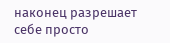наконец разрешает себе просто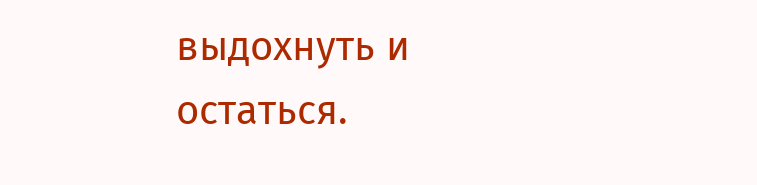выдохнуть и остаться.